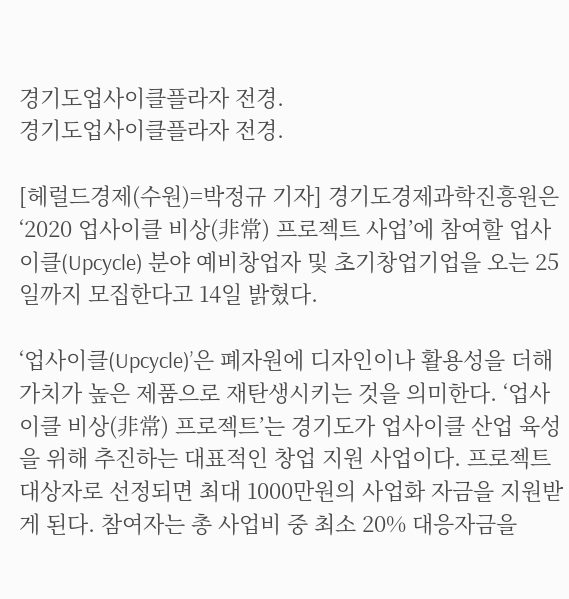경기도업사이클플라자 전경.
경기도업사이클플라자 전경.

[헤럴드경제(수원)=박정규 기자] 경기도경제과학진흥원은 ‘2020 업사이클 비상(非常) 프로젝트 사업’에 참여할 업사이클(Upcycle) 분야 예비창업자 및 초기창업기업을 오는 25일까지 모집한다고 14일 밝혔다.

‘업사이클(Upcycle)’은 폐자원에 디자인이나 활용성을 더해 가치가 높은 제품으로 재탄생시키는 것을 의미한다. ‘업사이클 비상(非常) 프로젝트’는 경기도가 업사이클 산업 육성을 위해 추진하는 대표적인 창업 지원 사업이다. 프로젝트 대상자로 선정되면 최대 1000만원의 사업화 자금을 지원받게 된다. 참여자는 총 사업비 중 최소 20% 대응자금을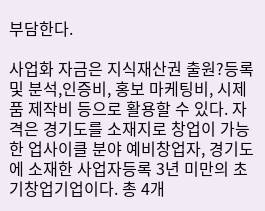부담한다.

사업화 자금은 지식재산권 출원?등록 및 분석,인증비, 홍보 마케팅비, 시제품 제작비 등으로 활용할 수 있다. 자격은 경기도를 소재지로 창업이 가능한 업사이클 분야 예비창업자, 경기도에 소재한 사업자등록 3년 미만의 초기창업기업이다. 총 4개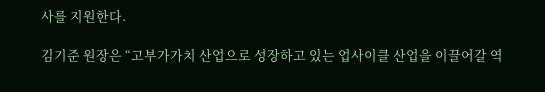사를 지원한다.

김기준 원장은 “고부가가치 산업으로 성장하고 있는 업사이클 산업을 이끌어갈 역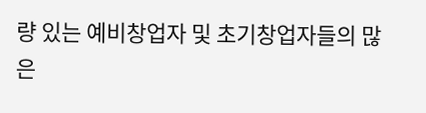량 있는 예비창업자 및 초기창업자들의 많은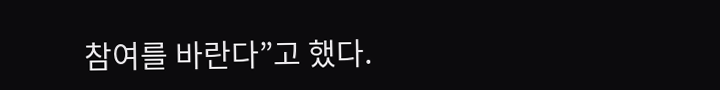참여를 바란다”고 했다.